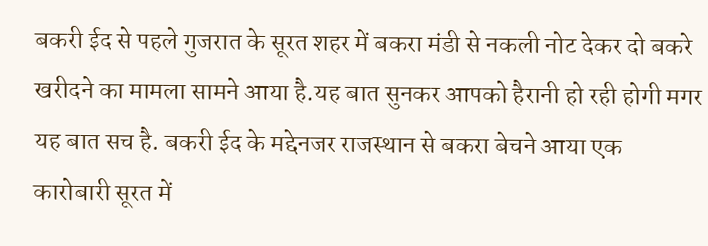बकरी ईद से पहले गुजरात के सूरत शहर में बकरा मंडी से नकली नोट देकर दो बकरे खरीदने का मामला सामने आया है.यह बात सुनकर आपको हैरानी हो रही होगी मगर यह बात सच है. बकरी ईद के मद्देनजर राजस्थान से बकरा बेचने आया एक कारोबारी सूरत में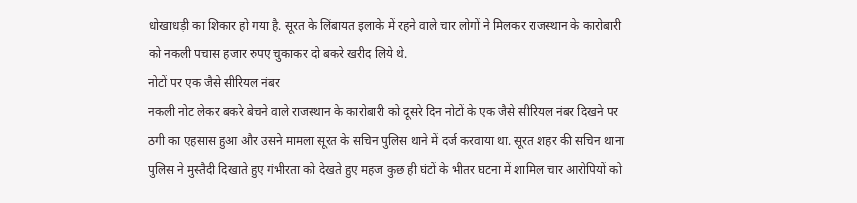धोखाधड़ी का शिकार हो गया है. सूरत के लिंबायत इलाके में रहने वाले चार लोगों ने मिलकर राजस्थान के कारोबारी को नकली पचास हजार रुपए चुकाकर दो बकरे खरीद लिये थे.
नोटों पर एक जैसे सीरियल नंबर
नकली नोट लेकर बकरे बेचने वाले राजस्थान के कारोबारी को दूसरे दिन नोटों के एक जैसे सीरियल नंबर दिखने पर ठगी का एहसास हुआ और उसने मामला सूरत के सचिन पुलिस थाने में दर्ज करवाया था. सूरत शहर की सचिन थाना पुलिस ने मुस्तैदी दिखाते हुए गंभीरता को देखते हुए महज कुछ ही घंटों के भीतर घटना में शामिल चार आरोपियों को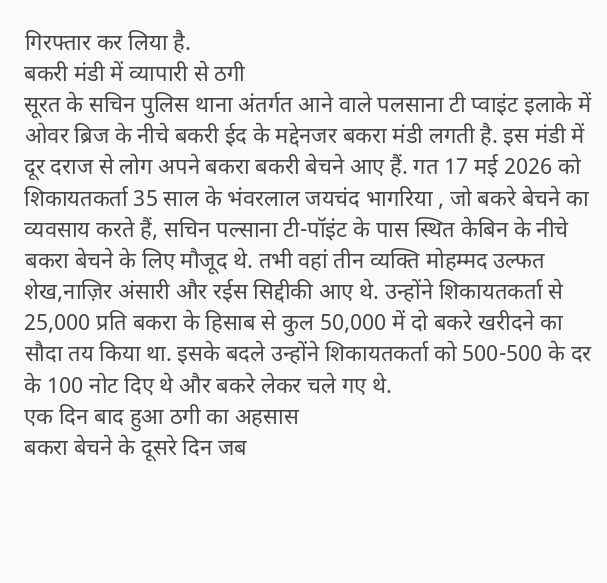गिरफ्तार कर लिया है.
बकरी मंडी में व्यापारी से ठगी
सूरत के सचिन पुलिस थाना अंतर्गत आने वाले पलसाना टी प्वाइंट इलाके में ओवर ब्रिज के नीचे बकरी ईद के मद्देनजर बकरा मंडी लगती है. इस मंडी में दूर दराज से लोग अपने बकरा बकरी बेचने आए हैं. गत 17 मई 2026 को शिकायतकर्ता 35 साल के भंवरलाल जयचंद भागरिया , जो बकरे बेचने का व्यवसाय करते हैं, सचिन पल्साना टी-पॉइंट के पास स्थित केबिन के नीचे बकरा बेचने के लिए मौजूद थे. तभी वहां तीन व्यक्ति मोहम्मद उल्फत शेख,नाज़िर अंसारी और रईस सिद्दीकी आए थे. उन्होंने शिकायतकर्ता से 25,000 प्रति बकरा के हिसाब से कुल 50,000 में दो बकरे खरीदने का सौदा तय किया था. इसके बदले उन्होंने शिकायतकर्ता को 500-500 के दर के 100 नोट दिए थे और बकरे लेकर चले गए थे.
एक दिन बाद हुआ ठगी का अहसास
बकरा बेचने के दूसरे दिन जब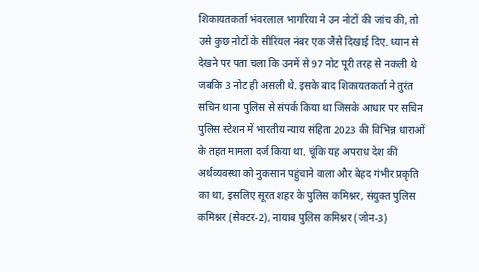शिकायतकर्ता भंवरलाल भागरिया ने उन नोटों की जांच की, तो उसे कुछ नोटों के सीरियल नंबर एक जैसे दिखाई दिए. ध्यान से देखने पर पता चला कि उनमें से 97 नोट पूरी तरह से नकली थे जबकि 3 नोट ही असली थे. इसके बाद शिकायतकर्ता ने तुरंत सचिन थाना पुलिस से संपर्क किया था जिसके आधार पर सचिन पुलिस स्टेशन में भारतीय न्याय संहिता 2023 की विभिन्न धाराओं के तहत मामला दर्ज किया था. चूंकि यह अपराध देश की अर्थव्यवस्था को नुकसान पहुंचाने वाला और बेहद गंभीर प्रकृति का था, इसलिए सूरत शहर के पुलिस कमिश्नर, संयुक्त पुलिस कमिश्नर (सेक्टर-2), नायाब पुलिस कमिश्नर (जोन-3)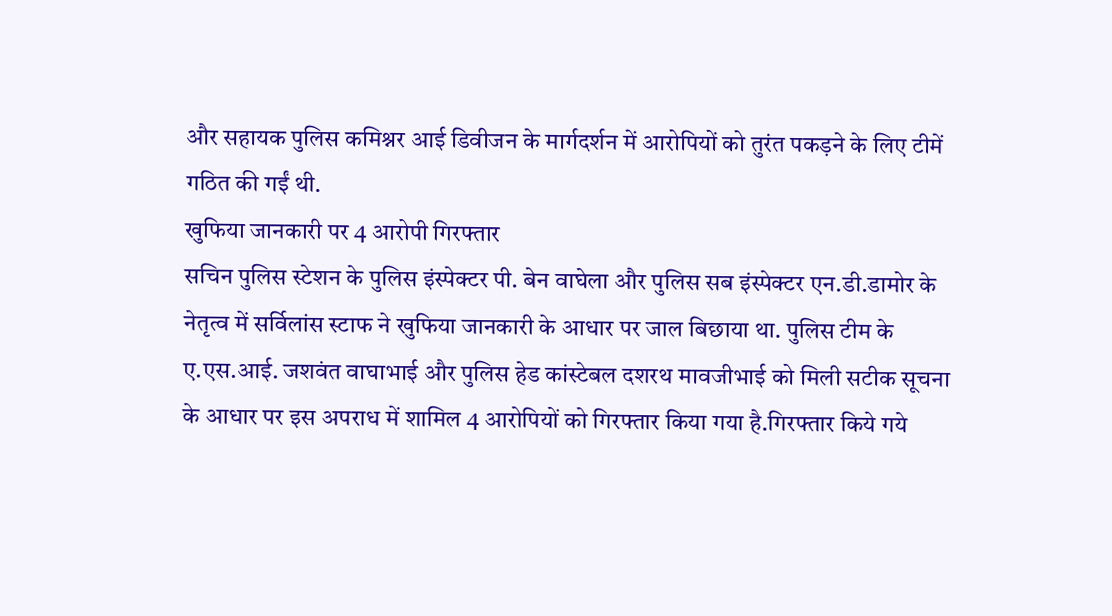और सहायक पुलिस कमिश्नर आई डिवीजन के मार्गदर्शन में आरोपियों को तुरंत पकड़ने के लिए टीमें गठित की गईं थी.
खुफिया जानकारी पर 4 आरोपी गिरफ्तार
सचिन पुलिस स्टेशन के पुलिस इंस्पेक्टर पी. बेन वाघेला और पुलिस सब इंस्पेक्टर एन.डी.डामोर के नेतृत्व में सर्विलांस स्टाफ ने खुफिया जानकारी के आधार पर जाल बिछाया था. पुलिस टीम के ए.एस.आई. जशवंत वाघाभाई और पुलिस हेड कांस्टेबल दशरथ मावजीभाई को मिली सटीक सूचना के आधार पर इस अपराध में शामिल 4 आरोपियों को गिरफ्तार किया गया है.गिरफ्तार किये गये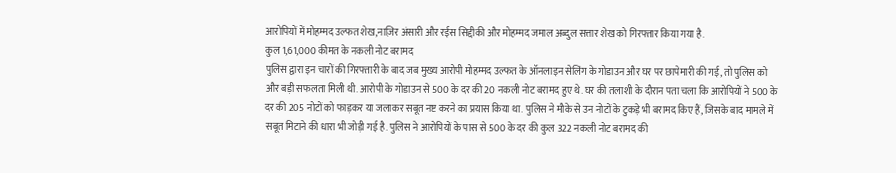आरोपियों में मोहम्मद उल्फत शेख,नाज़िर अंसारी और रईस सिद्दीकी और मोहम्मद जमाल अब्दुल सत्तार शेख को गिरफ्तार किया गया है.
कुल 1,61,000 कीमत के नकली नोट बरामद
पुलिस द्वारा इन चारों की गिरफ्तारी के बाद जब मुख्य आरोपी मोहम्मद उल्फत के ऑनलाइन सेलिंग के गोडाउन और घर पर छापेमारी की गई, तो पुलिस को और बड़ी सफलता मिली थी. आरोपी के गोडाउन से 500 के दर की 20 नकली नोट बरामद हुए थे. घर की तलाशी के दौरान पता चला कि आरोपियों ने 500 के दर की 205 नोटों को फाड़कर या जलाकर सबूत नष्ट करने का प्रयास किया था. पुलिस ने मौके से उन नोटों के टुकड़े भी बरामद किए हैं, जिसके बाद मामले में सबूत मिटाने की धारा भी जोड़ी गई है. पुलिस ने आरोपियों के पास से 500 के दर की कुल 322 नकली नोट बरामद की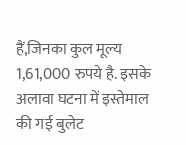हैं,जिनका कुल मूल्य 1,61,000 रुपये है. इसके अलावा घटना में इस्तेमाल की गई बुलेट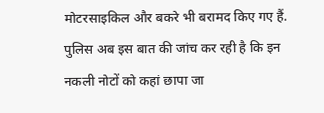मोटरसाइकिल और बकरे भी बरामद किए गए हैं. पुलिस अब इस बात की जांच कर रही है कि इन नकली नोटों को कहां छापा जा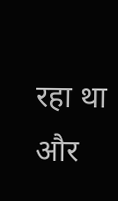रहा था और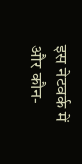इस नेटवर्क में और कौन-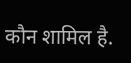कौन शामिल है.